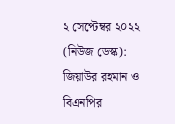২ সেপ্টেম্বর ২০২২ (নিউজ ডেস্ক): জিয়াউর রহমান ও বিএনপির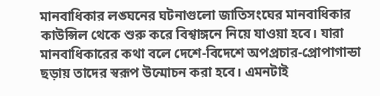মানবাধিকার লঙ্ঘনের ঘটনাগুলো জাতিসংঘের মানবাধিকার কাউন্সিল থেকে শুরু করে বিশ্বাঙ্গনে নিয়ে যাওয়া হবে। যারা মানবাধিকারের কথা বলে দেশে-বিদেশে অপপ্রচার-প্রোপাগান্ডা ছড়ায় তাদের স্বরূপ উন্মোচন করা হবে। এমনটাই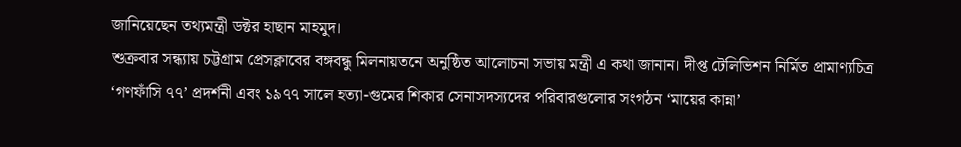জানিয়েছেন তথ্যমন্ত্রী ডক্টর হাছান মাহমুদ।
শুক্রবার সন্ধ্যায় চট্টগ্রাম প্রেসক্লাবের বঙ্গবন্ধু মিলনায়তনে অনুষ্ঠিত আলোচনা সভায় মন্ত্রী এ কথা জানান। দীপ্ত টেলিভিশন নির্মিত প্রামাণ্যচিত্র ‘গণফাঁসি ৭৭’ প্রদর্শনী এবং ১৯৭৭ সালে হত্যা-গুমের শিকার সেনাসদস্যদের পরিবারগুলোর সংগঠন ‘মায়ের কান্না’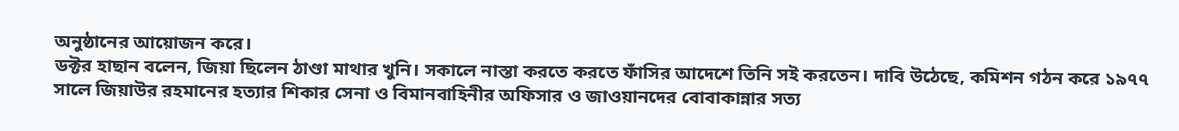অনুষ্ঠানের আয়োজন করে।
ডক্টর হাছান বলেন, জিয়া ছিলেন ঠাণ্ডা মাথার খুনি। সকালে নাস্তা করতে করতে ফাঁসির আদেশে তিনি সই করতেন। দাবি উঠেছে, কমিশন গঠন করে ১৯৭৭ সালে জিয়াউর রহমানের হত্যার শিকার সেনা ও বিমানবাহিনীর অফিসার ও জাওয়ানদের বোবাকান্নার সত্য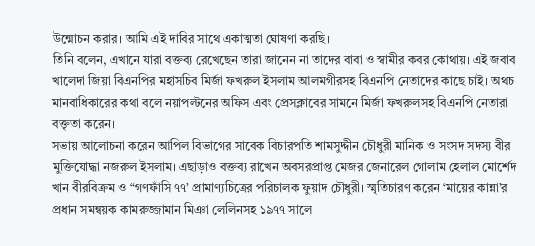উন্মোচন করার। আমি এই দাবির সাথে একাত্মতা ঘোষণা করছি।
তিনি বলেন, এখানে যারা বক্তব্য রেখেছেন তারা জানেন না তাদের বাবা ও স্বামীর কবর কোথায়। এই জবাব খালেদা জিয়া বিএনপির মহাসচিব মির্জা ফখরুল ইসলাম আলমগীরসহ বিএনপি নেতাদের কাছে চাই। অথচ মানবাধিকারের কথা বলে নয়াপল্টনের অফিস এবং প্রেসক্লাবের সামনে মির্জা ফখরুলসহ বিএনপি নেতারা বক্তৃতা করেন।
সভায় আলোচনা করেন আপিল বিভাগের সাবেক বিচারপতি শামসুদ্দীন চৌধুরী মানিক ও সংসদ সদস্য বীর মুক্তিযোদ্ধা নজরুল ইসলাম। এছাড়াও বক্তব্য রাখেন অবসরপ্রাপ্ত মেজর জেনারেল গোলাম হেলাল মোর্শেদ খান বীরবিক্রম ও “গণফাঁসি ৭৭’ প্রামাণ্যচিত্রের পরিচালক ফুয়াদ চৌধুরী। স্মৃতিচারণ করেন ‘মায়ের কান্না’র প্রধান সমন্বয়ক কামরুজ্জামান মিঞা লেলিনসহ ১৯৭৭ সালে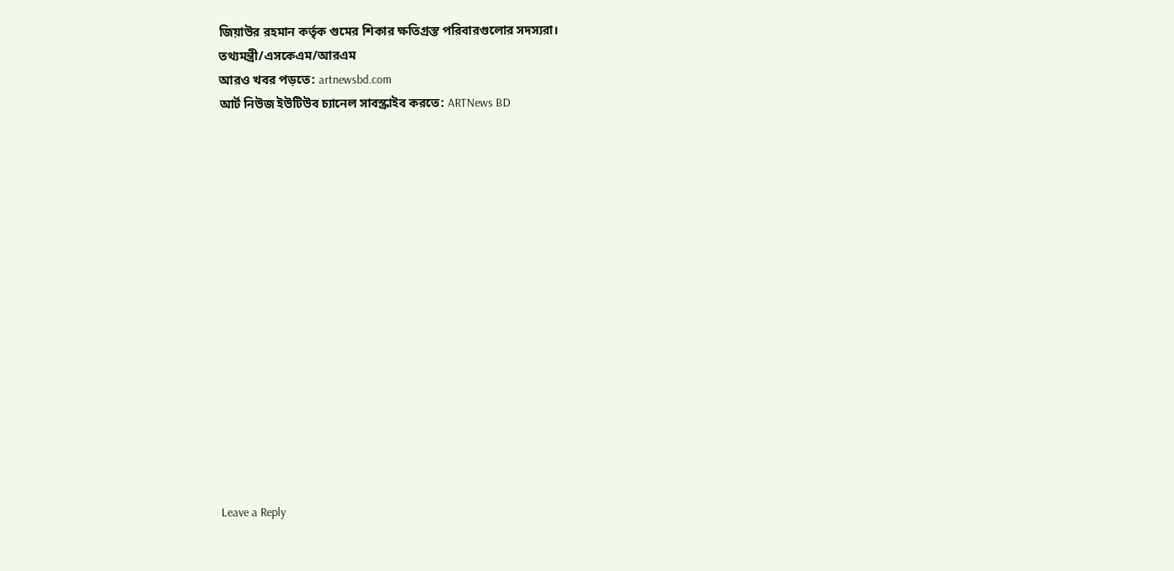জিয়াউর রহমান কর্তৃক গুমের শিকার ক্ষতিগ্রস্ত পরিবারগুলোর সদস্যরা।
তথ্যমন্ত্রী/এসকেএম/আরএম
আরও খবর পড়তে: artnewsbd.com
আর্ট নিউজ ইউটিউব চ্যানেল সাবস্ক্রাইব করতে: ARTNews BD
















Leave a Reply